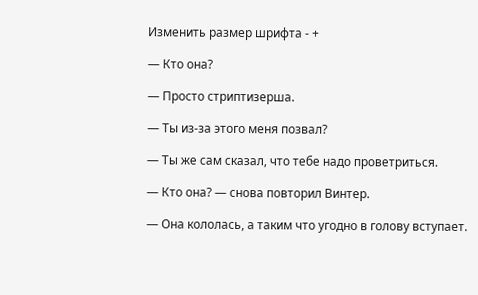Изменить размер шрифта - +

— Кто она?

— Просто стриптизерша.

— Ты из-за этого меня позвал?

— Ты же сам сказал, что тебе надо проветриться.

— Кто она? — снова повторил Винтер.

— Она кололась, а таким что угодно в голову вступает.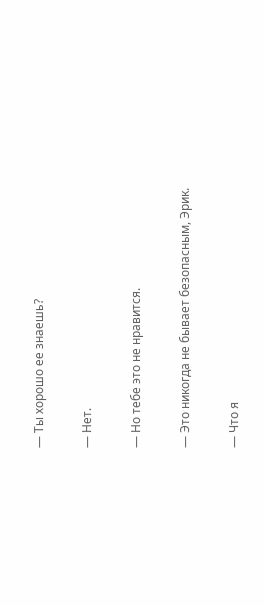— Ты хорошо ее знаешь?

— Нет.

— Но тебе это не нравится.

— Это никогда не бывает безопасным, Эрик.

— Что я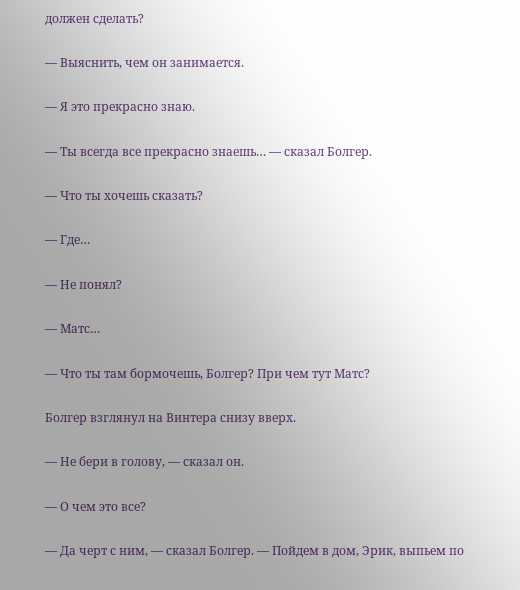должен сделать?

— Выяснить, чем он занимается.

— Я это прекрасно знаю.

— Ты всегда все прекрасно знаешь… — сказал Болгер.

— Что ты хочешь сказать?

— Где…

— Не понял?

— Матс…

— Что ты там бормочешь, Болгер? При чем тут Матс?

Болгер взглянул на Винтера снизу вверх.

— Не бери в голову, — сказал он.

— О чем это все?

— Да черт с ним, — сказал Болгер. — Пойдем в дом, Эрик, выпьем по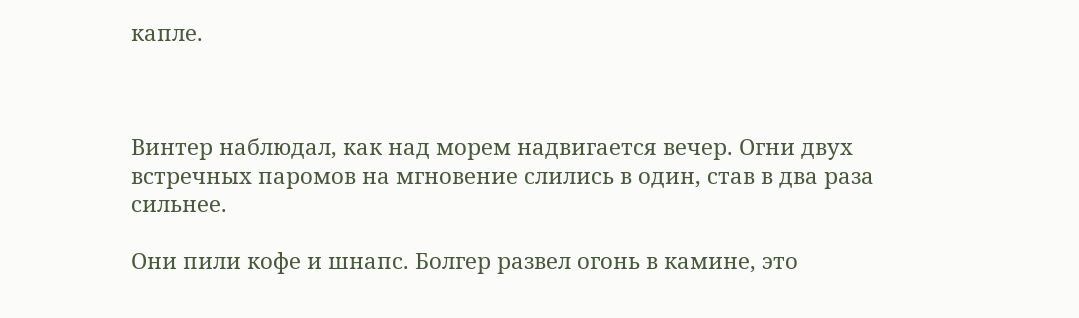капле.



Винтер наблюдал, как над морем надвигается вечер. Огни двух встречных паромов на мгновение слились в один, став в два раза сильнее.

Они пили кофе и шнапс. Болгер развел огонь в камине, это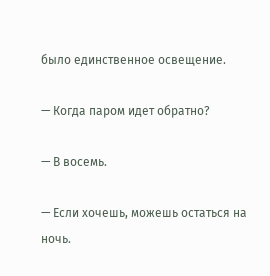было единственное освещение.

— Когда паром идет обратно?

— В восемь.

— Если хочешь, можешь остаться на ночь.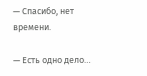— Спасибо, нет времени.

— Есть одно дело…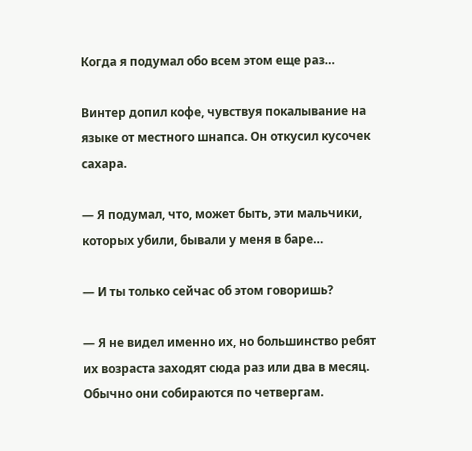Когда я подумал обо всем этом еще раз…

Винтер допил кофе, чувствуя покалывание на языке от местного шнапса. Он откусил кусочек сахара.

— Я подумал, что, может быть, эти мальчики, которых убили, бывали у меня в баре…

— И ты только сейчас об этом говоришь?

— Я не видел именно их, но большинство ребят их возраста заходят сюда раз или два в месяц. Обычно они собираются по четвергам.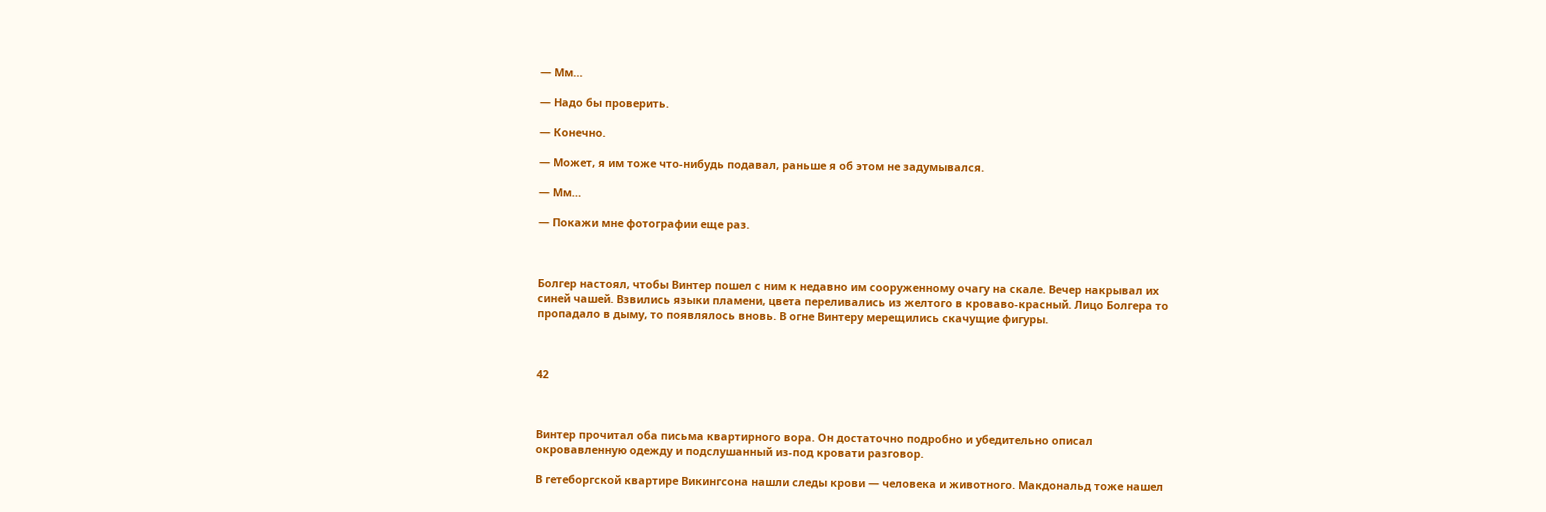— Мм…

— Надо бы проверить.

— Конечно.

— Может, я им тоже что-нибудь подавал, раньше я об этом не задумывался.

— Мм…

— Покажи мне фотографии еще раз.



Болгер настоял, чтобы Винтер пошел с ним к недавно им сооруженному очагу на скале. Вечер накрывал их синей чашей. Взвились языки пламени, цвета переливались из желтого в кроваво-красный. Лицо Болгера то пропадало в дыму, то появлялось вновь. В огне Винтеру мерещились скачущие фигуры.



42



Винтер прочитал оба письма квартирного вора. Он достаточно подробно и убедительно описал окровавленную одежду и подслушанный из-под кровати разговор.

В гетеборгской квартире Викингсона нашли следы крови — человека и животного. Макдональд тоже нашел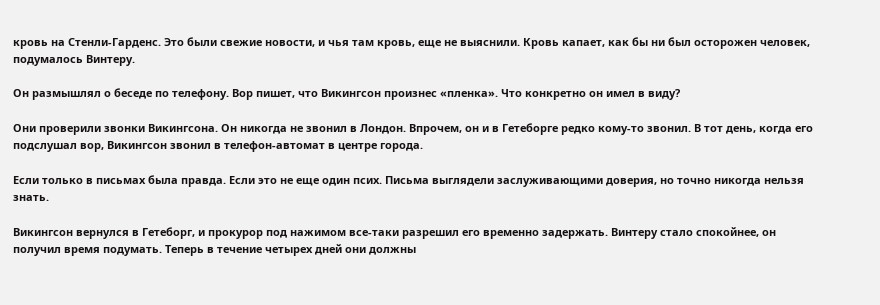кровь на Стенли-Гарденс. Это были свежие новости, и чья там кровь, еще не выяснили. Кровь капает, как бы ни был осторожен человек, подумалось Винтеру.

Он размышлял о беседе по телефону. Вор пишет, что Викингсон произнес «пленка». Что конкретно он имел в виду?

Они проверили звонки Викингсона. Он никогда не звонил в Лондон. Впрочем, он и в Гетеборге редко кому-то звонил. В тот день, когда его подслушал вор, Викингсон звонил в телефон-автомат в центре города.

Если только в письмах была правда. Если это не еще один псих. Письма выглядели заслуживающими доверия, но точно никогда нельзя знать.

Викингсон вернулся в Гетеборг, и прокурор под нажимом все-таки разрешил его временно задержать. Винтеру стало спокойнее, он получил время подумать. Теперь в течение четырех дней они должны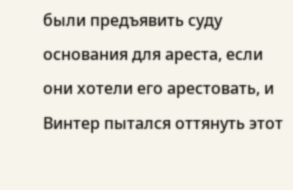были предъявить суду основания для ареста, если они хотели его арестовать, и Винтер пытался оттянуть этот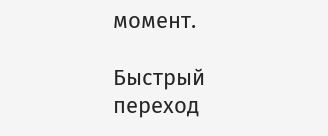момент.

Быстрый переход